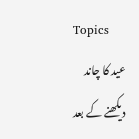Topics
عید کا چاند دیکھنے کے بعد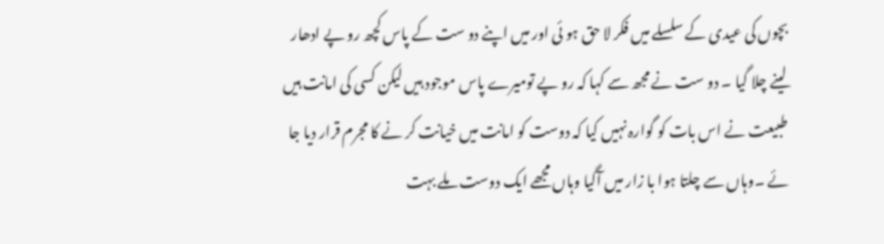بچوں کی عیدی کے سلسلے میں فکر لا حق ہو ئی اور میں اپنے دو ست کے پاس کچھ رو پے ادھار لینے چلا گیا ۔ دو ست نے مجھ سے کہا کہ رو پے تومیرے پاس موجود ہیں لیکن کسی کی امانت ہیں طبیعت نے اس بات کو گوارہ نہیں کیا کہ دوست کو امانت میں خیانت کر نے کا مجرم قرار دیا جا ئے ۔وہاں سے چلتا ہوا با زار میں آگیا وہاں مجھے ایک دوست ملے بہت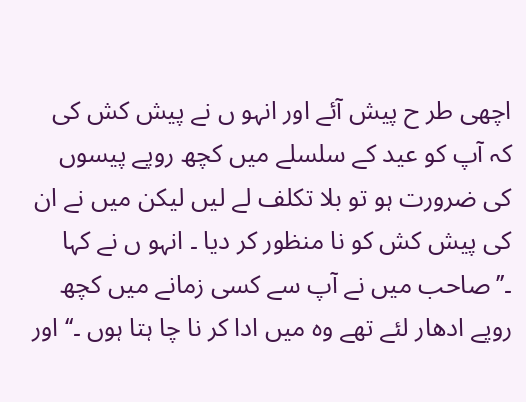اچھی طر ح پیش آئے اور انہو ں نے پیش کش کی کہ آپ کو عید کے سلسلے میں کچھ روپے پیسوں کی ضرورت ہو تو بلا تکلف لے لیں لیکن میں نے ان کی پیش کش کو نا منظور کر دیا ۔ انہو ں نے کہا ۔’’صاحب میں نے آپ سے کسی زمانے میں کچھ روپے ادھار لئے تھے وہ میں ادا کر نا چا ہتا ہوں ۔‘‘ اور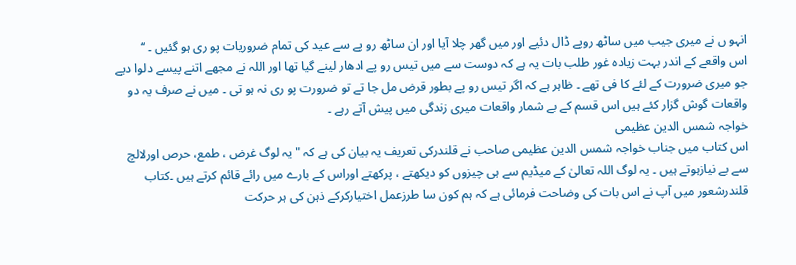انہو ں نے میری جیب میں ساٹھ روپے ڈال دئیے اور میں گھر چلا آیا اور ان ساٹھ رو پے سے عید کی تمام ضروریات پو ری ہو گئیں ۔ ‘‘
اس واقعے کے اندر بہت زیادہ غور طلب بات یہ ہے کہ دوست سے میں تیس رو پے ادھار لینے گیا تھا اور اللہ نے مجھے اتنے پیسے دلوا دیے جو میری ضرورت کے لئے کا فی تھے ۔ ظاہر ہے کہ اگر تیس رو پے بطور قرض مل جا تے تو ضرورت پو ری نہ ہو تی ۔ میں نے صرف یہ دو واقعات گوش گزار کئے ہیں اس قسم کے بے شمار واقعات میری زندگی میں پیش آتے رہے ۔
خواجہ شمس الدین عظیمی
اس کتاب میں جناب خواجہ شمس الدین عظیمی صاحب نے قلندرکی تعریف یہ بیان کی ہے کہ " یہ لوگ غرض ، طمع، حرص اورلالچ سے بے نیازہوتے ہیں ۔ یہ لوگ اللہ تعالیٰ کے میڈیم سے ہی چیزوں کو دیکھتے ، پرکھتے اوراس کے بارے میں رائے قائم کرتے ہیں ۔کتاب قلندرشعور میں آپ نے اس بات کی وضاحت فرمائی ہے کہ ہم کون سا طرزعمل اختیارکرکے ذہن کی ہر حرکت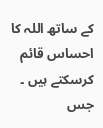کے ساتھ اللہ کا احساس قائم کرسکتے ہیں ۔ جس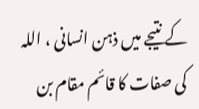کے نتیجے میں ذہن انسانی ، اللہ کی صفات کا قائم مقام بن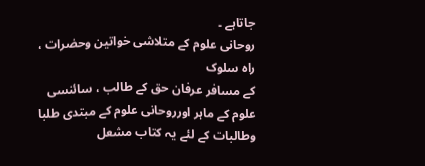جاتاہے ۔
روحانی علوم کے متلاشی خواتین وحضرات ، راہ سلوک
کے مسافر عرفان حق کے طالب ، سائنسی علوم کے ماہر اورروحانی علوم کے مبتدی طلبا
وطالبات کے لئے یہ کتاب مشعل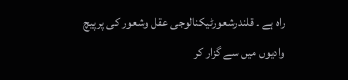راہ ہے ۔ قلندرشعورٹیکنالوجی عقل وشعور کی پرپیچ
وادیوں میں سے گزار کر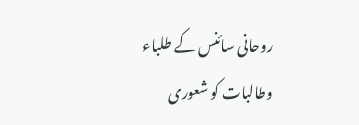روحانی سائنس کے طلباء وطالبات کو شعوری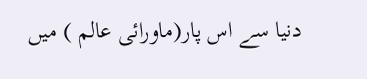دنیا سے اس پار(ماورائی عالم ) میں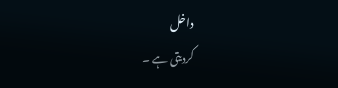داخل
کردیتی ہے ۔